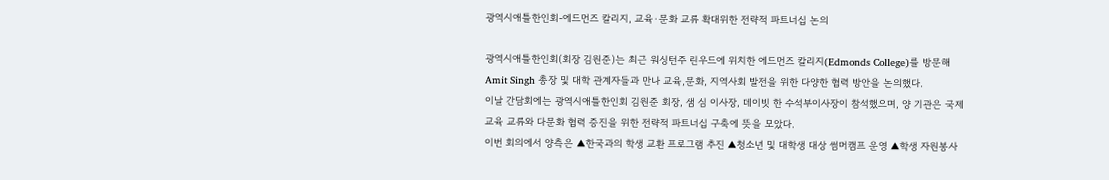광역시애틀한인회-에드먼즈 칼리지, 교육·문화 교류 확대위한 전략적 파트너십 논의

광역시애틀한인회(회장 김원준)는 최근 워싱턴주 린우드에 위치한 에드먼즈 칼리지(Edmonds College)를 방문해 Amit Singh 총장 및 대학 관계자들과 만나 교육,문화, 지역사회 발전을 위한 다양한 협력 방안을 논의했다.
이날 간담회에는 광역시애틀한인회 김원준 회장, 샘 심 이사장, 데이빗 한 수석부이사장이 참석했으며, 양 기관은 국제 교육 교류와 다문화 협력 증진을 위한 전략적 파트너십 구축에 뜻을 모았다.
이번 회의에서 양측은 ▲한국과의 학생 교환 프로그램 추진 ▲청소년 및 대학생 대상 썸머캠프 운영 ▲학생 자원봉사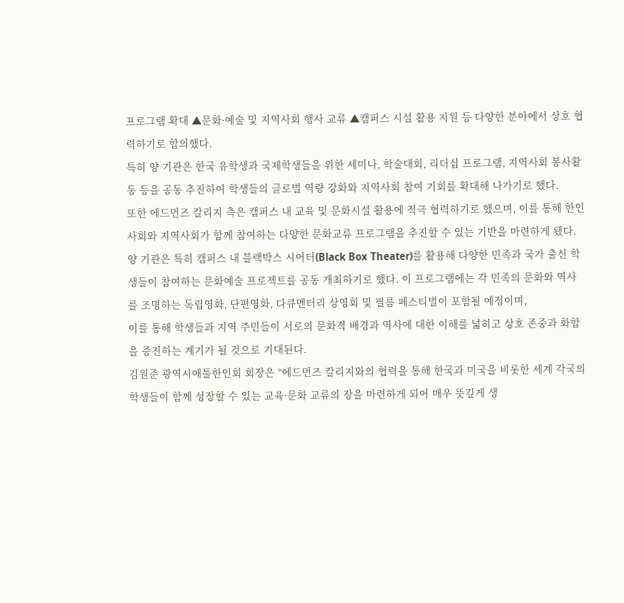프로그램 확대 ▲문화·예술 및 지역사회 행사 교류 ▲캠퍼스 시설 활용 지원 등 다양한 분야에서 상호 협력하기로 합의했다.
특히 양 기관은 한국 유학생과 국제학생들을 위한 세미나, 학술대회, 리더십 프로그램, 지역사회 봉사활동 등을 공동 추진하여 학생들의 글로벌 역량 강화와 지역사회 참여 기회를 확대해 나가기로 했다.
또한 에드먼즈 칼리지 측은 캠퍼스 내 교육 및 문화시설 활용에 적극 협력하기로 했으며, 이를 통해 한인사회와 지역사회가 함께 참여하는 다양한 문화교류 프로그램을 추진할 수 있는 기반을 마련하게 됐다.
양 기관은 특히 캠퍼스 내 블랙박스 시어터(Black Box Theater)를 활용해 다양한 민족과 국가 출신 학생들이 참여하는 문화예술 프로젝트를 공동 개최하기로 했다. 이 프로그램에는 각 민족의 문화와 역사를 조명하는 독립영화, 단편영화, 다큐멘터리 상영회 및 필름 페스티벌이 포함될 예정이며,
이를 통해 학생들과 지역 주민들이 서로의 문화적 배경과 역사에 대한 이해를 넓히고 상호 존중과 화합을 증진하는 계기가 될 것으로 기대된다.
김원준 광역시애틀한인회 회장은 “에드먼즈 칼리지와의 협력을 통해 한국과 미국을 비롯한 세계 각국의 학생들이 함께 성장할 수 있는 교육·문화 교류의 장을 마련하게 되어 매우 뜻깊게 생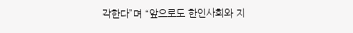각한다”며 “앞으로도 한인사회와 지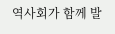역사회가 함께 발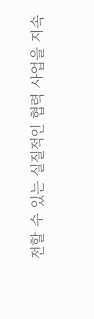전할 수 있는 실질적인 협력 사업을 지속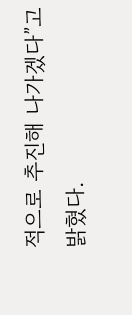적으로 추진해 나가겠다”고 밝혔다.